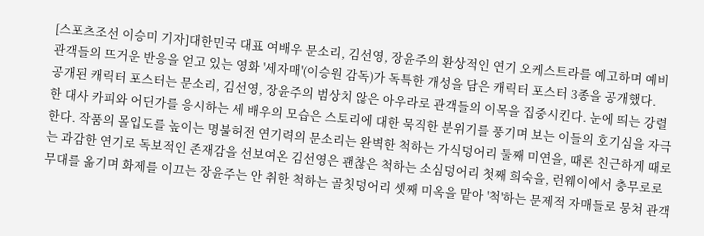[스포츠조선 이승미 기자]대한민국 대표 여배우 문소리, 김선영, 장윤주의 환상적인 연기 오케스트라를 예고하며 예비 관객들의 뜨거운 반응을 얻고 있는 영화 '세자매'(이승원 감독)가 독특한 개성을 담은 캐릭터 포스터 3종을 공개했다.
공개된 캐릭터 포스터는 문소리, 김선영, 장윤주의 범상치 않은 아우라로 관객들의 이목을 집중시킨다. 눈에 띄는 강렬한 대사 카피와 어딘가를 응시하는 세 배우의 모습은 스토리에 대한 묵직한 분위기를 풍기며 보는 이들의 호기심을 자극한다. 작품의 몰입도를 높이는 명불허전 연기력의 문소리는 완벽한 척하는 가식덩어리 둘째 미연을, 때론 친근하게 때로는 과감한 연기로 독보적인 존재감을 선보여온 김선영은 괜찮은 척하는 소심덩어리 첫째 희숙을, 런웨이에서 충무로로 무대를 옮기며 화제를 이끄는 장윤주는 안 취한 척하는 골칫덩어리 셋째 미옥을 맡아 '척'하는 문제적 자매들로 뭉쳐 관객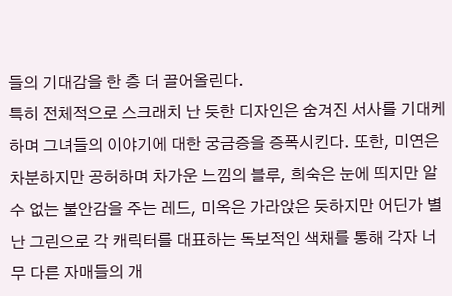들의 기대감을 한 층 더 끌어올린다.
특히 전체적으로 스크래치 난 듯한 디자인은 숨겨진 서사를 기대케 하며 그녀들의 이야기에 대한 궁금증을 증폭시킨다. 또한, 미연은 차분하지만 공허하며 차가운 느낌의 블루, 희숙은 눈에 띄지만 알 수 없는 불안감을 주는 레드, 미옥은 가라앉은 듯하지만 어딘가 별난 그린으로 각 캐릭터를 대표하는 독보적인 색채를 통해 각자 너무 다른 자매들의 개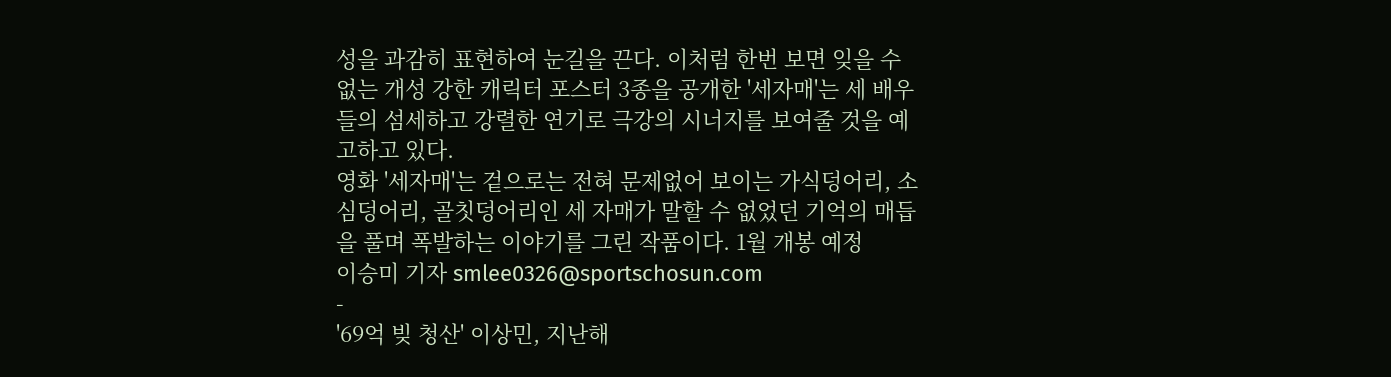성을 과감히 표현하여 눈길을 끈다. 이처럼 한번 보면 잊을 수 없는 개성 강한 캐릭터 포스터 3종을 공개한 '세자매'는 세 배우들의 섬세하고 강렬한 연기로 극강의 시너지를 보여줄 것을 예고하고 있다.
영화 '세자매'는 겉으로는 전혀 문제없어 보이는 가식덩어리, 소심덩어리, 골칫덩어리인 세 자매가 말할 수 없었던 기억의 매듭을 풀며 폭발하는 이야기를 그린 작품이다. 1월 개봉 예정
이승미 기자 smlee0326@sportschosun.com
-
'69억 빚 청산' 이상민, 지난해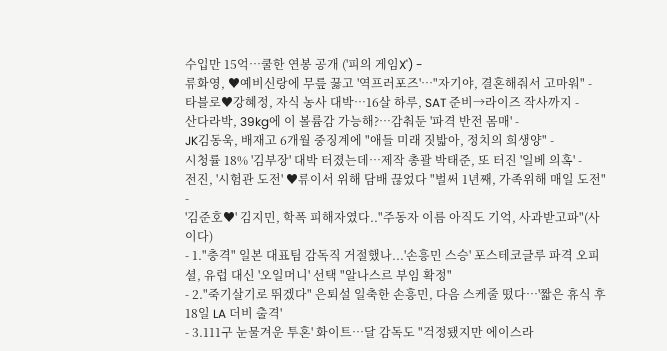수입만 15억…쿨한 연봉 공개 ('피의 게임X') -
류화영, ♥예비신랑에 무릎 꿇고 '역프러포즈'…"자기야, 결혼해줘서 고마워" -
타블로♥강혜정, 자식 농사 대박…16살 하루, SAT 준비→라이즈 작사까지 -
산다라박, 39kg에 이 볼륨감 가능해?…감춰둔 '파격 반전 몸매' -
JK김동욱, 배재고 6개월 중징계에 "애들 미래 짓밟아, 정치의 희생양" -
시청률 18% '김부장' 대박 터졌는데…제작 총괄 박태준, 또 터진 '일베 의혹' -
전진, '시험관 도전' ♥류이서 위해 담배 끊었다 "벌써 1년째, 가족위해 매일 도전" -
'김준호♥' 김지민, 학폭 피해자였다.."주동자 이름 아직도 기억, 사과받고파"(사이다)
- 1."충격" 일본 대표팀 감독직 거절했나...'손흥민 스승' 포스테코글루 파격 오피셜, 유럽 대신 '오일머니' 선택 "알나스르 부임 확정"
- 2."죽기살기로 뛰겠다" 은퇴설 일축한 손흥민, 다음 스케줄 떴다…'짧은 휴식 후 18일 LA 더비 출격'
- 3.111구 눈물겨운 투혼' 화이트…달 감독도 "걱정됐지만 에이스라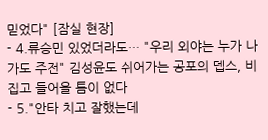믿었다" [잠실 현장]
- 4.류승민 있었더라도… "우리 외야는 누가 나가도 주전" 김성윤도 쉬어가는 공포의 뎁스, 비집고 들어올 틈이 없다
- 5."안타 치고 잘했는데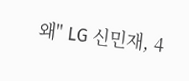왜" LG 신민재, 4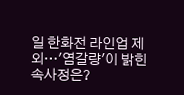일 한화전 라인업 제외…'염갈량'이 밝힌 속사정은?